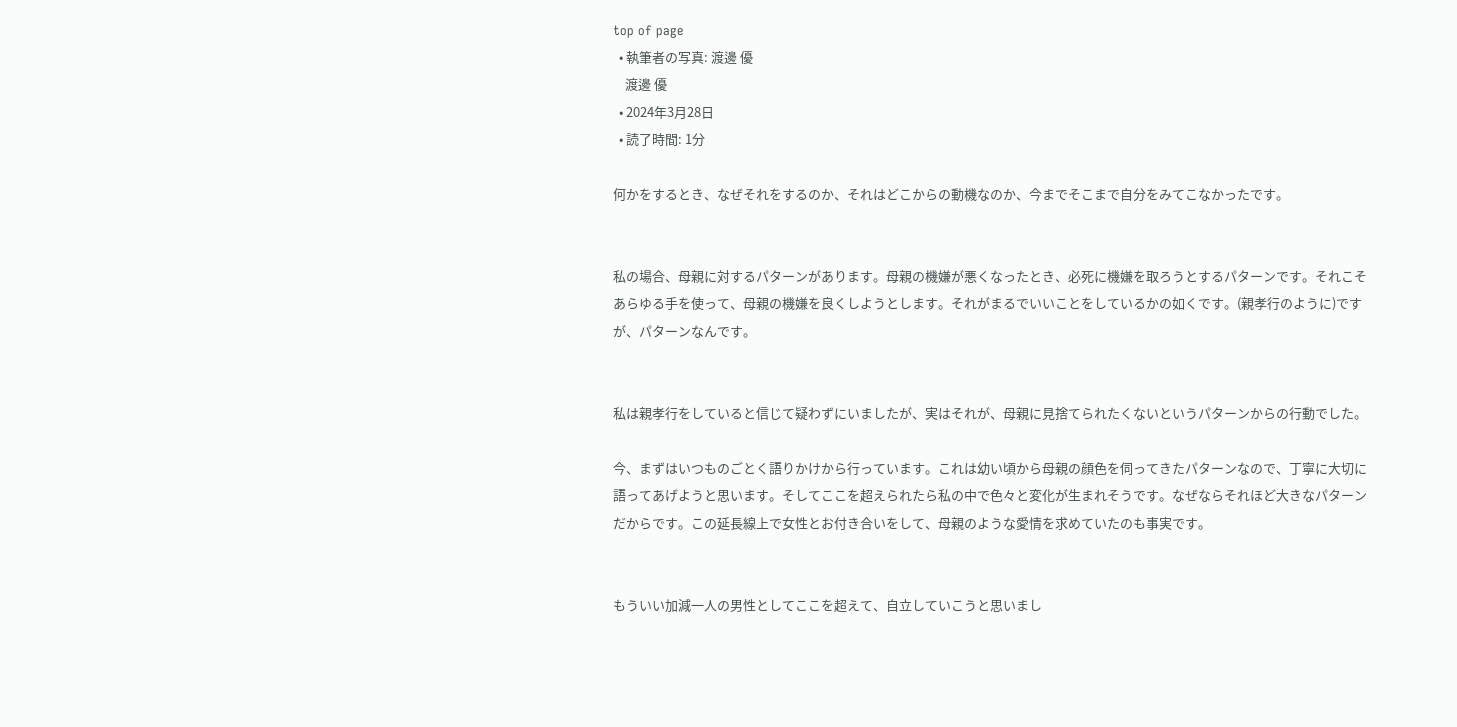top of page
  • 執筆者の写真: 渡邊 優
    渡邊 優
  • 2024年3月28日
  • 読了時間: 1分

何かをするとき、なぜそれをするのか、それはどこからの動機なのか、今までそこまで自分をみてこなかったです。


私の場合、母親に対するパターンがあります。母親の機嫌が悪くなったとき、必死に機嫌を取ろうとするパターンです。それこそあらゆる手を使って、母親の機嫌を良くしようとします。それがまるでいいことをしているかの如くです。(親孝行のように)ですが、パターンなんです。


私は親孝行をしていると信じて疑わずにいましたが、実はそれが、母親に見捨てられたくないというパターンからの行動でした。

今、まずはいつものごとく語りかけから行っています。これは幼い頃から母親の顔色を伺ってきたパターンなので、丁寧に大切に語ってあげようと思います。そしてここを超えられたら私の中で色々と変化が生まれそうです。なぜならそれほど大きなパターンだからです。この延長線上で女性とお付き合いをして、母親のような愛情を求めていたのも事実です。


もういい加減一人の男性としてここを超えて、自立していこうと思いまし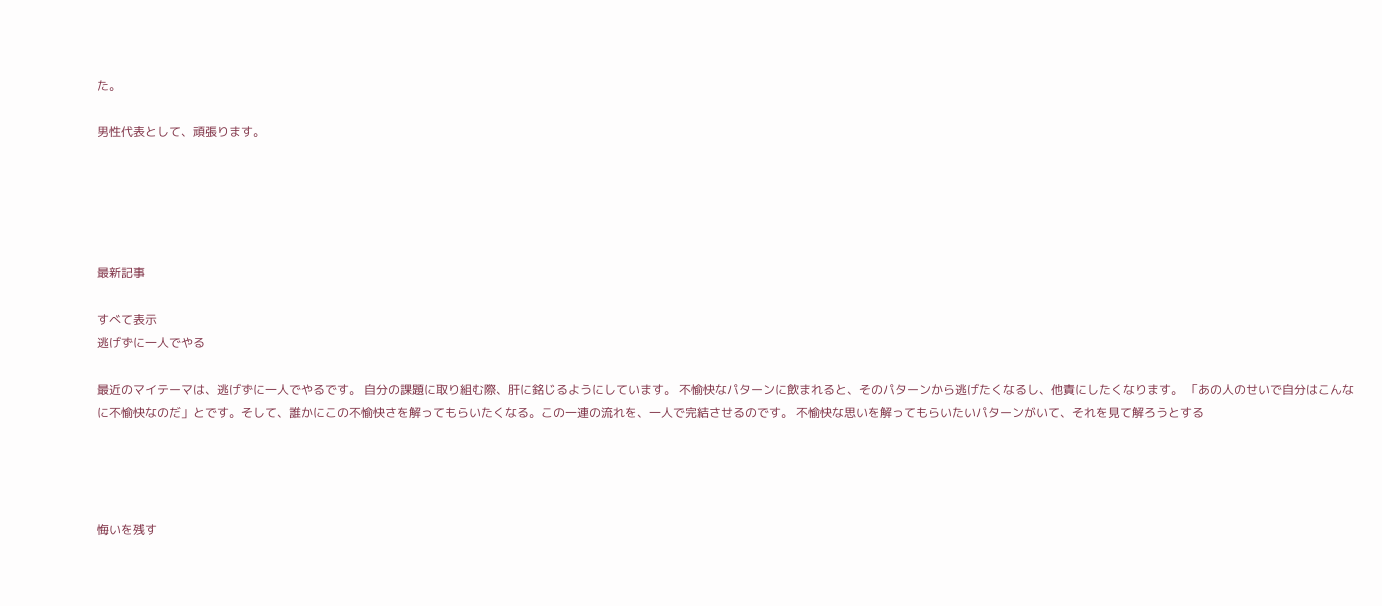た。

男性代表として、頑張ります。





最新記事

すべて表示
逃げずに一人でやる

最近のマイテーマは、逃げずに一人でやるです。 自分の課題に取り組む際、肝に銘じるようにしています。 不愉快なパターンに飲まれると、そのパターンから逃げたくなるし、他責にしたくなります。 「あの人のせいで自分はこんなに不愉快なのだ」とです。そして、誰かにこの不愉快さを解ってもらいたくなる。この一連の流れを、一人で完結させるのです。 不愉快な思いを解ってもらいたいパターンがいて、それを見て解ろうとする




悔いを残す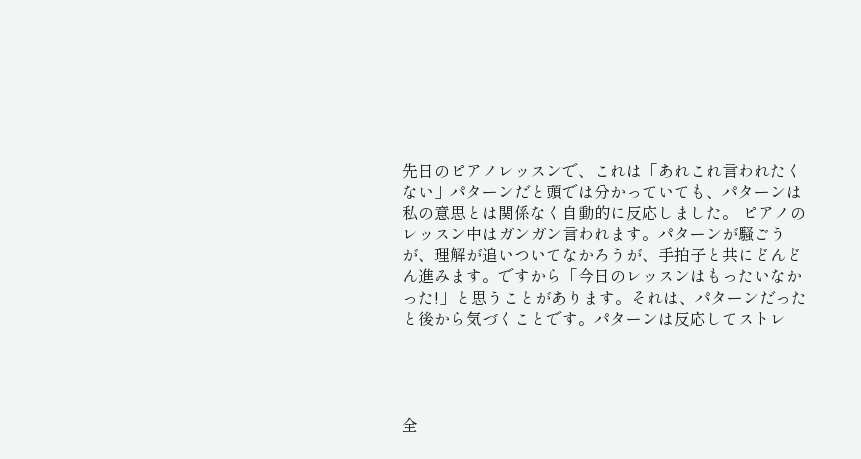先日のピアノレッスンで、これは「あれこれ言われたくない」パターンだと頭では分かっていても、パターンは私の意思とは関係なく自動的に反応しました。 ピアノのレッスン中はガンガン言われます。パターンが騒ごうが、理解が追いついてなかろうが、手拍子と共にどんどん進みます。ですから「今日のレッスンはもったいなかった!」と思うことがあります。それは、パターンだったと後から気づくことです。パターンは反応してストレ




全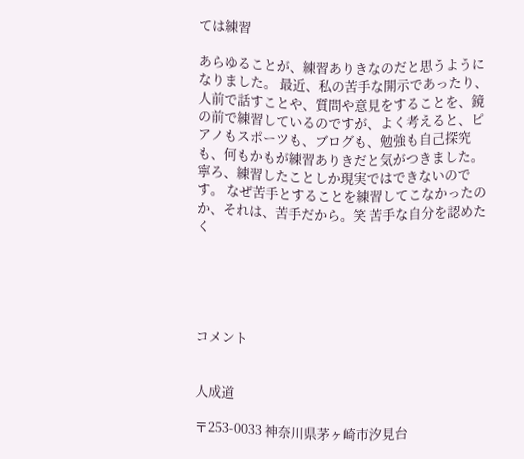ては練習

あらゆることが、練習ありきなのだと思うようになりました。 最近、私の苦手な開示であったり、人前で話すことや、質問や意見をすることを、鏡の前で練習しているのですが、よく考えると、ピアノもスポーツも、ブログも、勉強も自己探究も、何もかもが練習ありきだと気がつきました。寧ろ、練習したことしか現実ではできないのです。 なぜ苦手とすることを練習してこなかったのか、それは、苦手だから。笑 苦手な自分を認めたく





コメント


人成道

〒253-0033 神奈川県茅ヶ崎市汐見台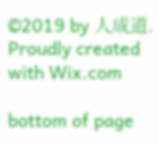©2019 by 人成道. Proudly created with Wix.com

bottom of page